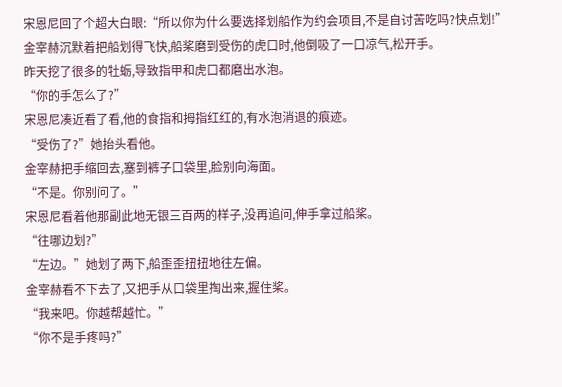宋恩尼回了个超大白眼:“所以你为什么要选择划船作为约会项目,不是自讨苦吃吗?快点划!”
金宰赫沉默着把船划得飞快,船桨磨到受伤的虎口时,他倒吸了一口凉气,松开手。
昨天挖了很多的牡蛎,导致指甲和虎口都磨出水泡。
“你的手怎么了?”
宋恩尼凑近看了看,他的食指和拇指红红的,有水泡消退的痕迹。
“受伤了?”她抬头看他。
金宰赫把手缩回去,塞到裤子口袋里,脸别向海面。
“不是。你别问了。”
宋恩尼看着他那副此地无银三百两的样子,没再追问,伸手拿过船桨。
“往哪边划?”
“左边。”她划了两下,船歪歪扭扭地往左偏。
金宰赫看不下去了,又把手从口袋里掏出来,握住桨。
“我来吧。你越帮越忙。”
“你不是手疼吗?”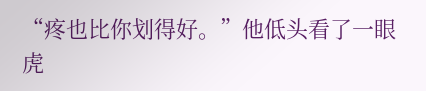“疼也比你划得好。”他低头看了一眼虎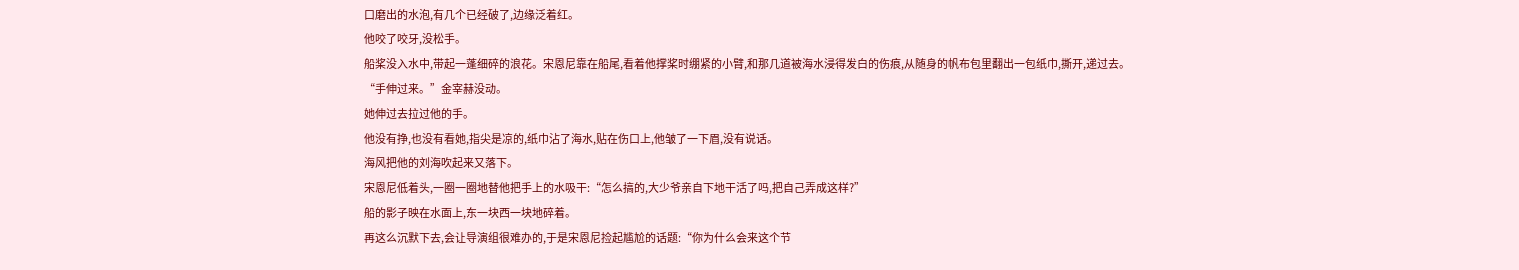口磨出的水泡,有几个已经破了,边缘泛着红。
他咬了咬牙,没松手。
船桨没入水中,带起一蓬细碎的浪花。宋恩尼靠在船尾,看着他撑桨时绷紧的小臂,和那几道被海水浸得发白的伤痕,从随身的帆布包里翻出一包纸巾,撕开,递过去。
“手伸过来。”金宰赫没动。
她伸过去拉过他的手。
他没有挣,也没有看她,指尖是凉的,纸巾沾了海水,贴在伤口上,他皱了一下眉,没有说话。
海风把他的刘海吹起来又落下。
宋恩尼低着头,一圈一圈地替他把手上的水吸干:“怎么搞的,大少爷亲自下地干活了吗,把自己弄成这样?”
船的影子映在水面上,东一块西一块地碎着。
再这么沉默下去,会让导演组很难办的,于是宋恩尼捡起尴尬的话题:“你为什么会来这个节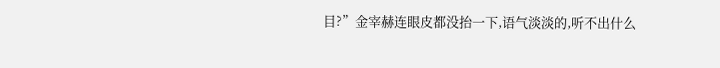目?”金宰赫连眼皮都没抬一下,语气淡淡的,听不出什么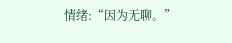情绪:“因为无聊。”